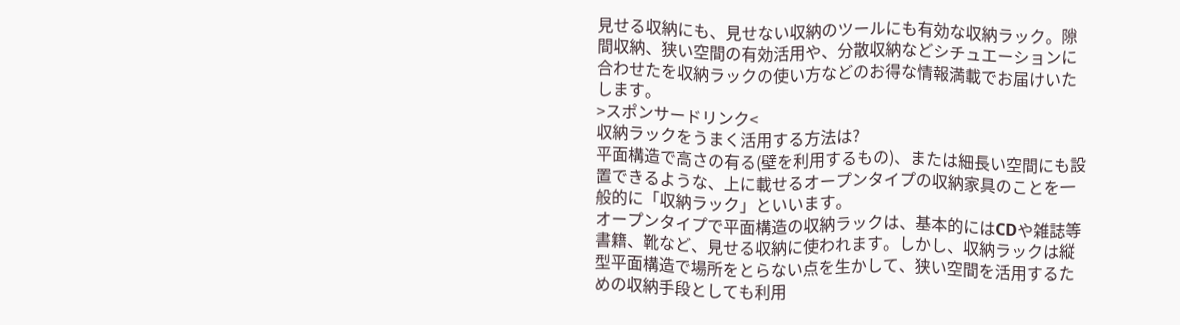見せる収納にも、見せない収納のツールにも有効な収納ラック。隙間収納、狭い空間の有効活用や、分散収納などシチュエーションに合わせたを収納ラックの使い方などのお得な情報満載でお届けいたします。
>スポンサードリンク<
収納ラックをうまく活用する方法は?
平面構造で高さの有る(壁を利用するもの)、または細長い空間にも設置できるような、上に載せるオープンタイプの収納家具のことを一般的に「収納ラック」といいます。
オープンタイプで平面構造の収納ラックは、基本的にはCDや雑誌等書籍、靴など、見せる収納に使われます。しかし、収納ラックは縦型平面構造で場所をとらない点を生かして、狭い空間を活用するための収納手段としても利用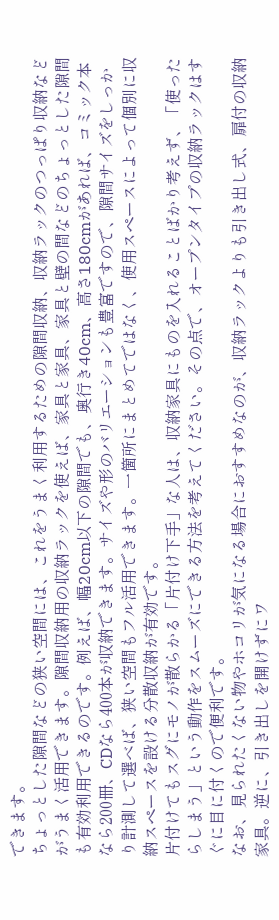できます。
ちょっとした隙間などの狭い空間には、これをうまく利用するための隙間収納、収納ラックのつっぱり収納などがうまく活用できます。隙間収納用の収納ラックを使えば、家具と家具、家具と壁の間などのちょっとした隙間も有効利用できるのです。例えば、幅20cm以下の隙間でも、奥行き40cm、高さ180cmがあれば、コミック本なら200冊、CDなら400本が収納できます。サイズや形のバリエーションも豊富ですので、隙間サイズをしっかり計測して選べば、狭い空間もフル活用できます。一箇所にまとめてではなく、使用スペースによって個別に収納スペースを設ける分散収納が有効です。
片付けてもスグにモノが散らかる「片付け下手」な人は、収納家具にものを入れることばかり考えず、「使ったらしまう」という動作をスムーズにできる方法を考えてください。その点で、オープンタイプの収納ラックはすぐに目に付くので便利です。
なお、見られたくない物やホコリが気になる場合におすすめなのが、収納ラックよりも引き出し式、扉付の収納家具。逆に、引き出しを開けずにワ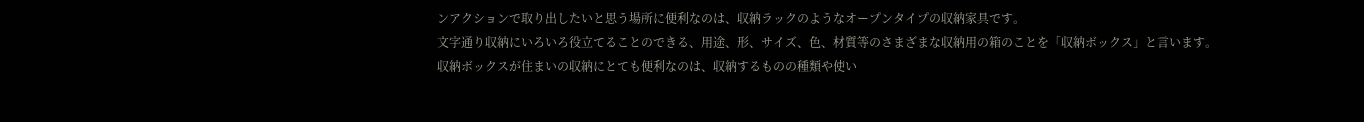ンアクションで取り出したいと思う場所に便利なのは、収納ラックのようなオープンタイプの収納家具です。
文字通り収納にいろいろ役立てることのできる、用途、形、サイズ、色、材質等のさまざまな収納用の箱のことを「収納ボックス」と言います。
収納ボックスが住まいの収納にとても便利なのは、収納するものの種類や使い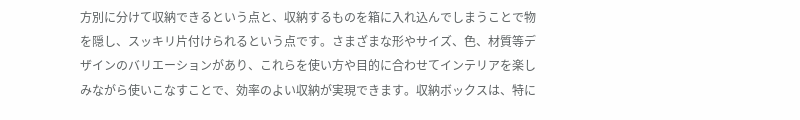方別に分けて収納できるという点と、収納するものを箱に入れ込んでしまうことで物を隠し、スッキリ片付けられるという点です。さまざまな形やサイズ、色、材質等デザインのバリエーションがあり、これらを使い方や目的に合わせてインテリアを楽しみながら使いこなすことで、効率のよい収納が実現できます。収納ボックスは、特に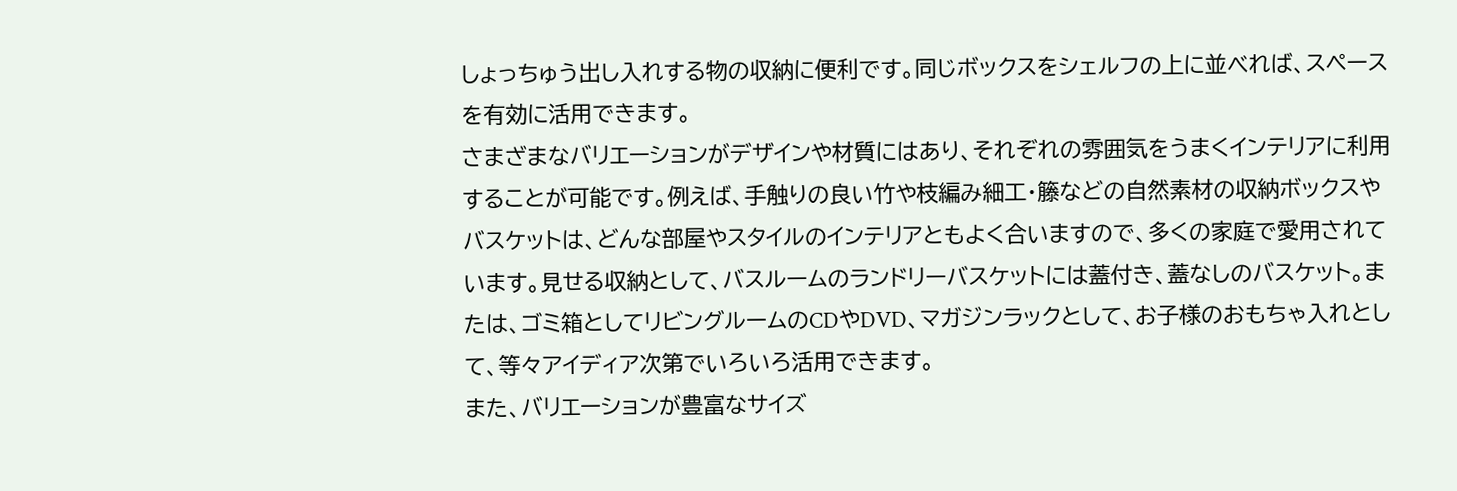しょっちゅう出し入れする物の収納に便利です。同じボックスをシェルフの上に並べれば、スペースを有効に活用できます。
さまざまなバリエーションがデザインや材質にはあり、それぞれの雰囲気をうまくインテリアに利用することが可能です。例えば、手触りの良い竹や枝編み細工・籐などの自然素材の収納ボックスやバスケットは、どんな部屋やスタイルのインテリアともよく合いますので、多くの家庭で愛用されています。見せる収納として、バスルームのランドリーバスケットには蓋付き、蓋なしのバスケット。または、ゴミ箱としてリビングルームのCDやDVD、マガジンラックとして、お子様のおもちゃ入れとして、等々アイディア次第でいろいろ活用できます。
また、バリエーションが豊富なサイズ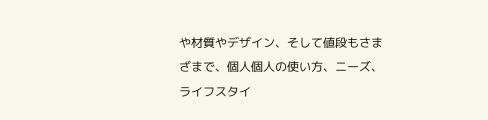や材質やデザイン、そして値段もさまざまで、個人個人の使い方、ニーズ、ライフスタイ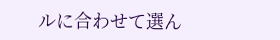ルに合わせて選ん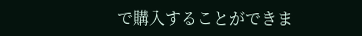で購入することができま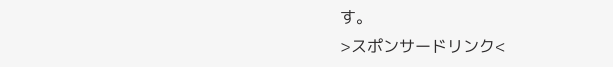す。
>スポンサードリンク<